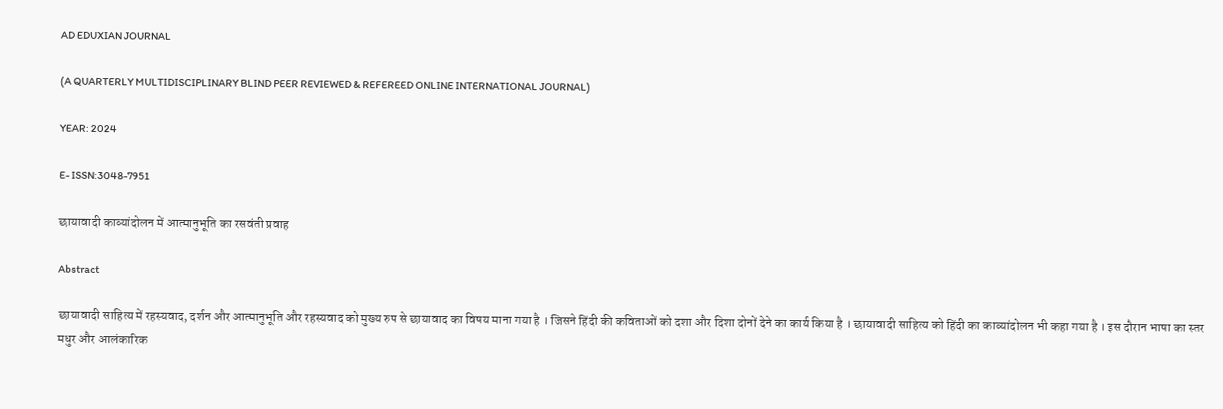AD EDUXIAN JOURNAL

(A QUARTERLY MULTIDISCIPLINARY BLIND PEER REVIEWED & REFEREED ONLINE INTERNATIONAL JOURNAL)

YEAR: 2024

E- ISSN:3048-7951

छायावादी काव्यांदोलन में आत्मानुभूति का रसवंती प्रवाह

Abstract

छायावादी साहित्य में रहस्यवाद, दर्शन और आत्मानुभूति और रहस्यवाद को मुख्य रुप से छायावाद का विषय माना गया है । जिसने हिंदी की कविताओं को दशा और दिशा दोनों देने का कार्य किया है । छायावादी साहित्य को हिंदी का काव्यांदोलन भी कहा गया है । इस दौरान भाषा का स्तर मधुर और आलंकारिक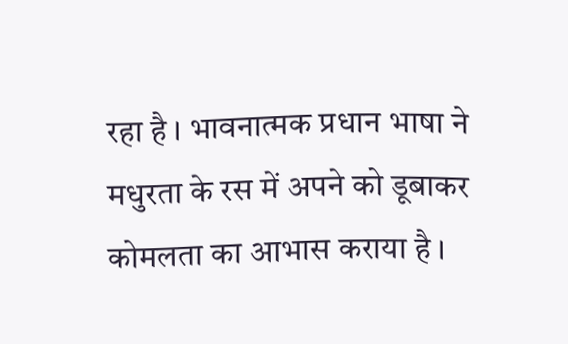रहा है । भावनात्मक प्रधान भाषा ने मधुरता के रस में अपने को डूबाकर कोमलता का आभास कराया है ।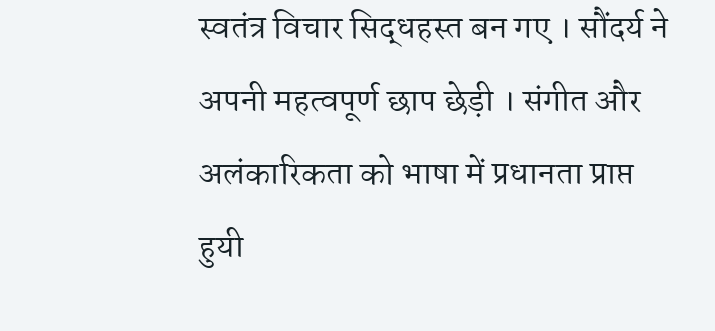स्वतंत्र विचार सिद्धहस्त बन गए । सौंदर्य ने अपनी महत्वपूर्ण छाप छेड़ी । संगीत और अलंकारिकता को भाषा में प्रधानता प्राप्त हुयी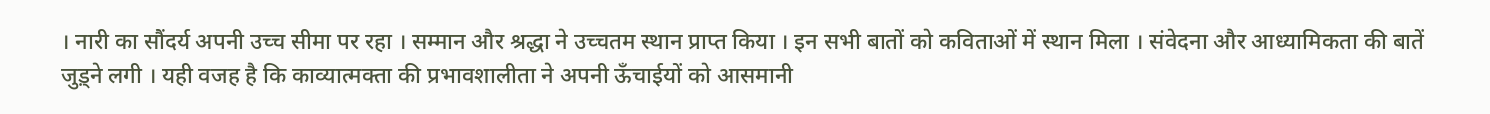। नारी का सौंदर्य अपनी उच्च सीमा पर रहा । सम्मान और श्रद्धा ने उच्चतम स्थान प्राप्त किया । इन सभी बातों को कविताओं में स्थान मिला । संवेदना और आध्यामिकता की बातें जुड़्ने लगी । यही वजह है कि काव्यात्मक्ता की प्रभावशालीता ने अपनी ऊँचाईयों को आसमानी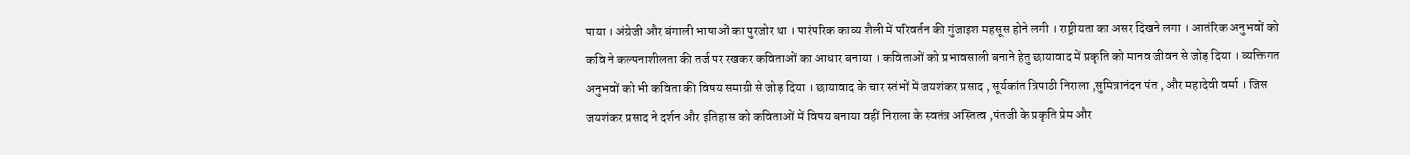पाया । अंग्रेजी और बंगाली भाषाओं का पुरजोर था । पारंपरिक काव्य शैली में परिवर्तन की गुंजाइश महसूस होने लगी । राष्ट्रीयता का असर दिखने लगा । आतंरिक अनुभवों को कवि ने कल्पनाशीलता की तर्ज पर रखकर कविताओं का आधार बनाया । कविताओं को प्रभावसाली बनाने हेतु छायावाद में प्रकृति को मानव जीवन से जोड़ दिया । व्यक्तिगत अनुभवों को भी कविता की विषय समाग्री से जोड़ दिया । छायावाद के चार स्तंभों में जयशंकर प्रसाद , सूर्यकांत त्रिपाठी निराला ,सुमित्रानंदन पंत , और महादेवी वर्मा । जिस जयशंकर प्रसाद ने दर्शन और इतिहास को कविताओं में विषय बनाया वहीं निराला के स्वतंत्र अस्तित्व ,पंतजी के प्रकृति प्रेम और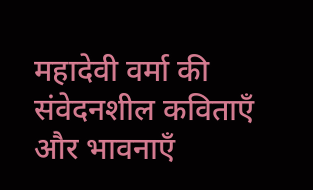महादेवी वर्मा की संवेदनशील कविताएँ और भावनाएँ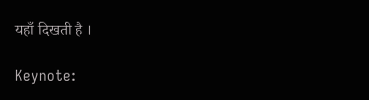यहाँ दिखती है ।

Keynote: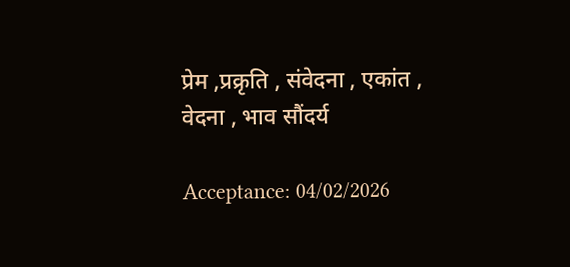प्रेम ,प्रक्रृति , संवेदना , एकांत , वेदना , भाव सौंदर्य

Acceptance: 04/02/2026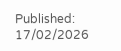Published: 17/02/2026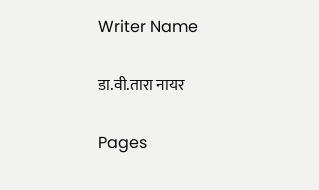Writer Name

डा.वी.तारा नायर

Pages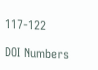117-122

DOI Numbers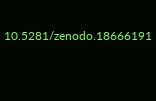10.5281/zenodo.18666191